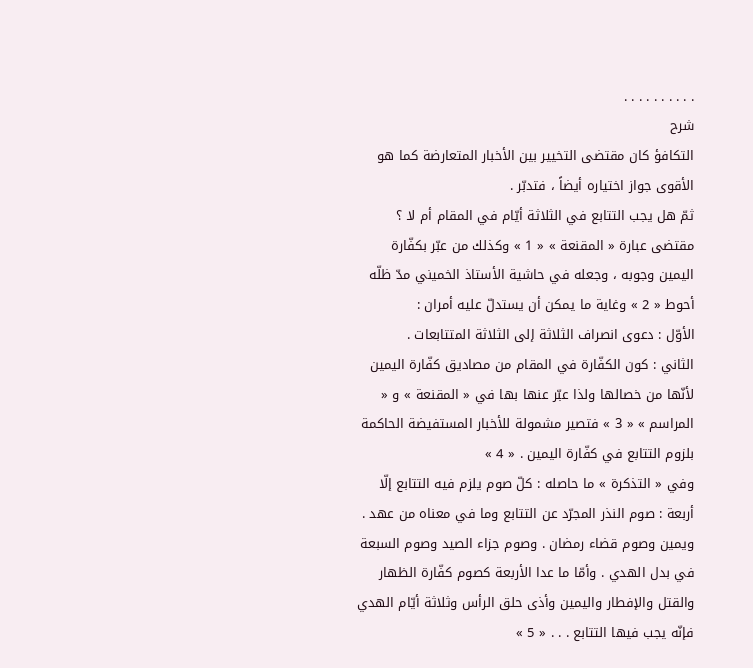. . . . . . . . . .
شرح
التكافؤ كان مقتضى التخيير بين الأخبار المتعارضة كما هو الأقوى جواز اختياره أيضاً ، فتدبّر .
ثمّ هل يجب التتابع في الثلاثة أيّام في المقام أم لا ؟ مقتضى عبارة « المقنعة » « 1 » وكذلك من عبّر بكفّارة اليمين وجوبه ، وجعله في حاشية الأستاذ الخميني مدّ ظلّه أحوط « 2 » وغاية ما يمكن أن يستدلّ عليه أمران :
الأوّل : دعوى انصراف الثلاثة إلى الثلاثة المتتابعات .
الثاني : كون الكفّارة في المقام من مصاديق كفّارة اليمين لأنّها من خصالها ولذا عبّر عنها بها في « المقنعة » و « المراسم » « 3 » فتصير مشمولة للأخبار المستفيضة الحاكمة بلزوم التتابع في كفّارة اليمين . « 4 »
وفي « التذكرة » ما حاصله : كلّ صوم يلزم فيه التتابع إلّا أربعة : صوم النذر المجرّد عن التتابع وما في معناه من عهد . ويمين وصوم قضاء رمضان . وصوم جزاء الصيد وصوم السبعة في بدل الهدي . وأمّا ما عدا الأربعة كصوم كفّارة الظهار والقتل والإفطار واليمين وأذى حلق الرأس وثلاثة أيّام الهدي فإنّه يجب فيها التتابع . . . « 5 »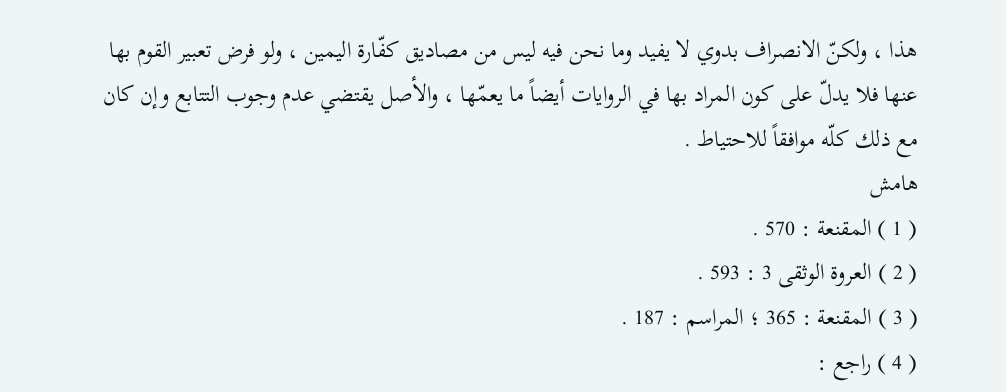هذا ، ولكنّ الانصراف بدوي لا يفيد وما نحن فيه ليس من مصاديق كفّارة اليمين ، ولو فرض تعبير القوم بها عنها فلا يدلّ على كون المراد بها في الروايات أيضاً ما يعمّها ، والأصل يقتضي عدم وجوب التتابع وإن كان مع ذلك كلّه موافقاً للاحتياط .
هامش
( 1 ) المقنعة : 570 .
( 2 ) العروة الوثقى 3 : 593 .
( 3 ) المقنعة : 365 ؛ المراسم : 187 .
( 4 ) راجع :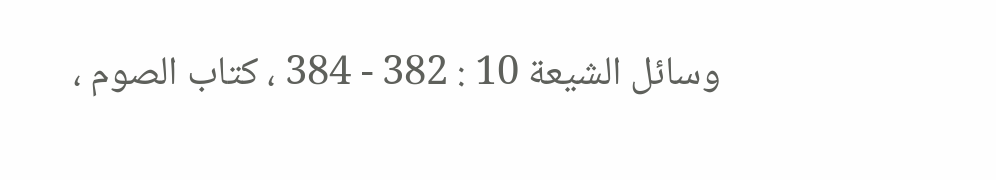وسائل الشيعة 10 : 382 - 384 ، كتاب الصوم ،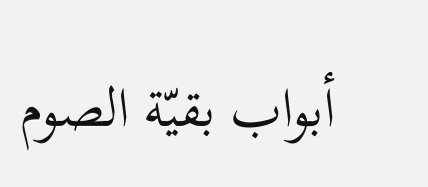أبواب بقيّة الصوم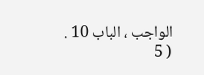الواجب ، الباب 10 .
( 5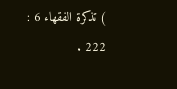) تذكرة الفقهاء 6 : 222 .